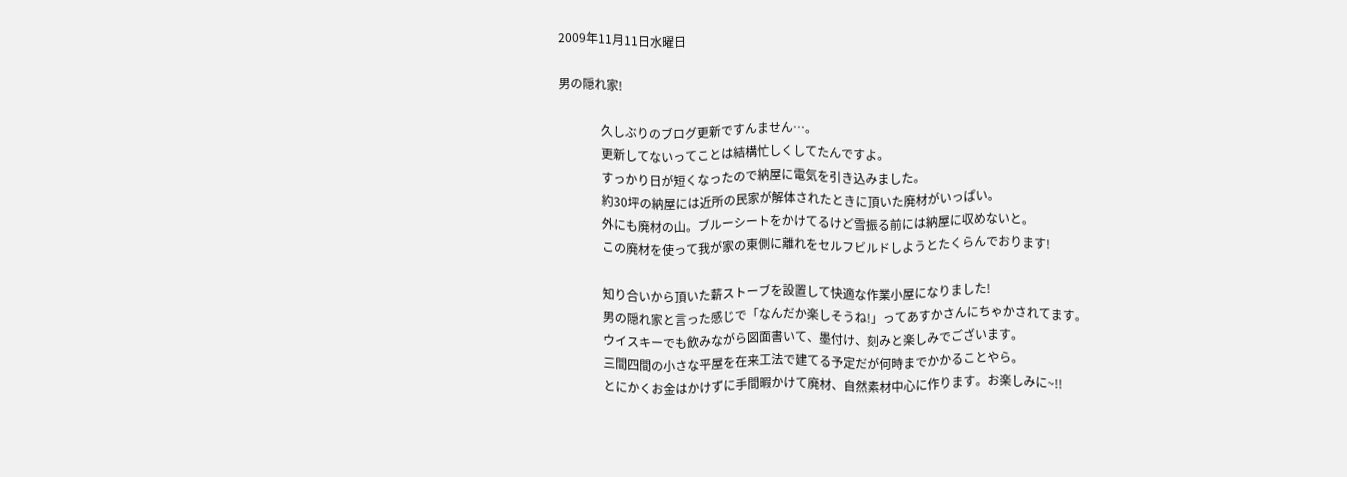2009年11月11日水曜日

男の隠れ家!

              久しぶりのブログ更新ですんません…。
              更新してないってことは結構忙しくしてたんですよ。
              すっかり日が短くなったので納屋に電気を引き込みました。
              約30坪の納屋には近所の民家が解体されたときに頂いた廃材がいっぱい。
              外にも廃材の山。ブルーシートをかけてるけど雪振る前には納屋に収めないと。
              この廃材を使って我が家の東側に離れをセルフビルドしようとたくらんでおります!

              知り合いから頂いた薪ストーブを設置して快適な作業小屋になりました!
              男の隠れ家と言った感じで「なんだか楽しそうね!」ってあすかさんにちゃかされてます。
              ウイスキーでも飲みながら図面書いて、墨付け、刻みと楽しみでございます。
              三間四間の小さな平屋を在来工法で建てる予定だが何時までかかることやら。
              とにかくお金はかけずに手間暇かけて廃材、自然素材中心に作ります。お楽しみに~!!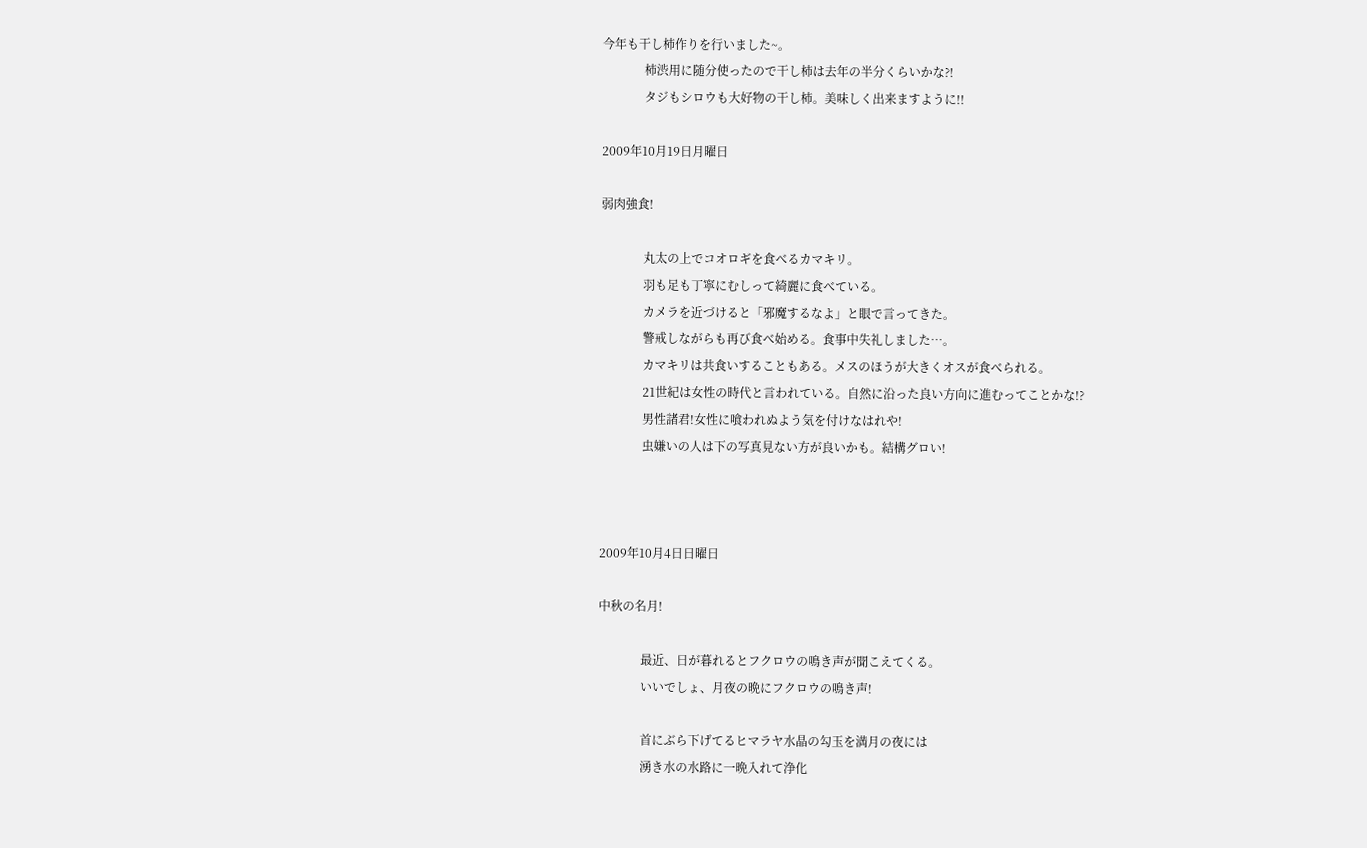今年も干し柿作りを行いました~。
              柿渋用に随分使ったので干し柿は去年の半分くらいかな?!
              タジもシロウも大好物の干し柿。美味しく出来ますように!!

2009年10月19日月曜日

弱肉強食!

              丸太の上でコオロギを食べるカマキリ。
              羽も足も丁寧にむしって綺麗に食べている。
              カメラを近づけると「邪魔するなよ」と眼で言ってきた。
              警戒しながらも再び食べ始める。食事中失礼しました…。
              カマキリは共食いすることもある。メスのほうが大きくオスが食べられる。
              21世紀は女性の時代と言われている。自然に沿った良い方向に進むってことかな!?
              男性諸君!女性に喰われぬよう気を付けなはれや!
              虫嫌いの人は下の写真見ない方が良いかも。結構グロい!



2009年10月4日日曜日

中秋の名月!

              最近、日が暮れるとフクロウの鳴き声が聞こえてくる。
              いいでしょ、月夜の晩にフクロウの鳴き声!

              首にぶら下げてるヒマラヤ水晶の勾玉を満月の夜には
              湧き水の水路に一晩入れて浄化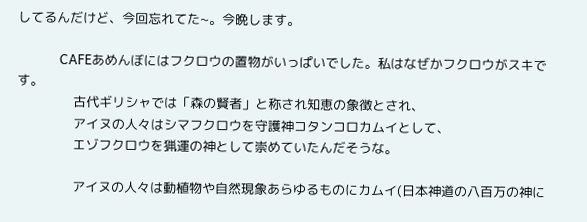してるんだけど、今回忘れてた~。今晩します。

              CAFEあめんぼにはフクロウの置物がいっぱいでした。私はなぜかフクロウがスキです。
              古代ギリシャでは「森の賢者」と称され知恵の象徴とされ、
              アイヌの人々はシマフクロウを守護神コタンコロカムイとして、
              エゾフクロウを猟運の神として崇めていたんだそうな。

              アイヌの人々は動植物や自然現象あらゆるものにカムイ(日本神道の八百万の神に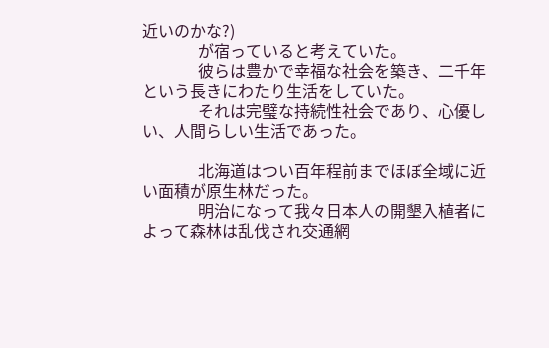近いのかな?)
              が宿っていると考えていた。
              彼らは豊かで幸福な社会を築き、二千年という長きにわたり生活をしていた。
              それは完璧な持続性社会であり、心優しい、人間らしい生活であった。

              北海道はつい百年程前までほぼ全域に近い面積が原生林だった。
              明治になって我々日本人の開墾入植者によって森林は乱伐され交通網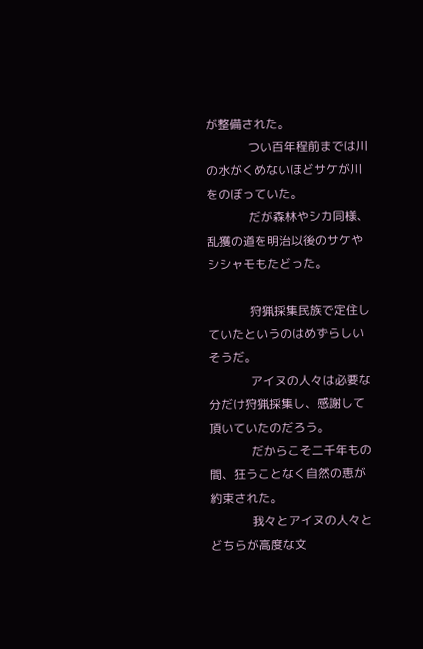が整備された。
              つい百年程前までは川の水がくめないほどサケが川をのぼっていた。
              だが森林やシカ同様、乱獲の道を明治以後のサケやシシャモもたどった。

              狩猟採集民族で定住していたというのはめずらしいそうだ。
              アイヌの人々は必要な分だけ狩猟採集し、感謝して頂いていたのだろう。
              だからこそ二千年もの間、狂うことなく自然の恵が約束された。
              我々とアイヌの人々とどちらが高度な文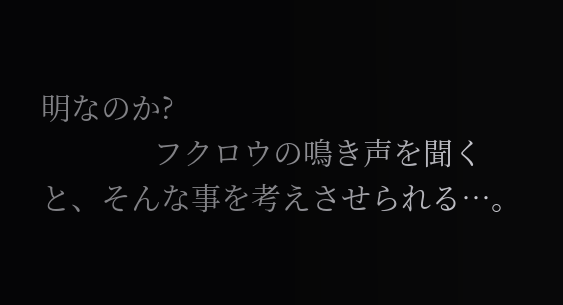明なのか?
              フクロウの鳴き声を聞くと、そんな事を考えさせられる…。